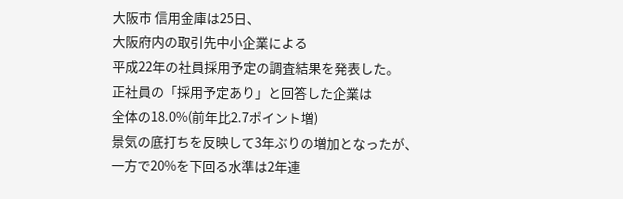大阪市 信用金庫は25日、
大阪府内の取引先中小企業による
平成22年の社員採用予定の調査結果を発表した。
正社員の「採用予定あり」と回答した企業は
全体の18.0%(前年比2.7ポイント増)
景気の底打ちを反映して3年ぶりの増加となったが、
一方で20%を下回る水準は2年連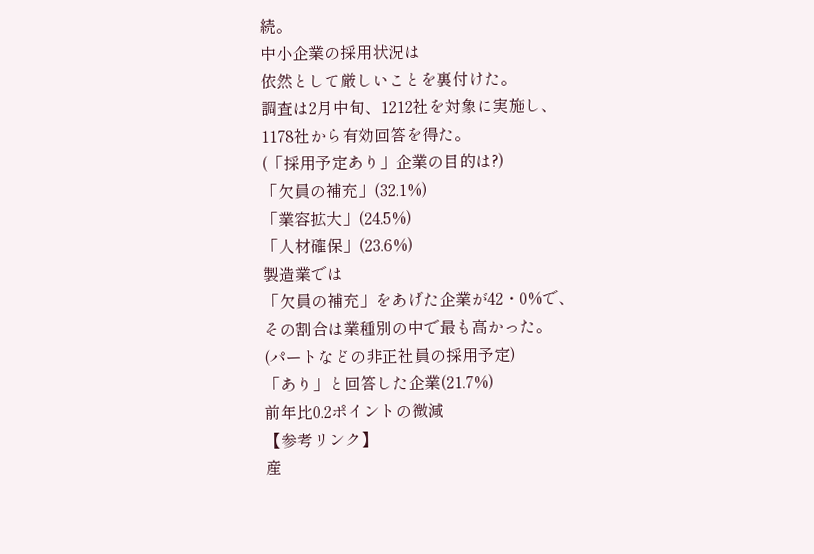続。
中小企業の採用状況は
依然として厳しいことを裏付けた。
調査は2月中旬、1212社を対象に実施し、
1178社から有効回答を得た。
(「採用予定あり」企業の目的は?)
「欠員の補充」(32.1%)
「業容拡大」(24.5%)
「人材確保」(23.6%)
製造業では
「欠員の補充」をあげた企業が42・0%で、
その割合は業種別の中で最も高かった。
(パートなどの非正社員の採用予定)
「あり」と回答した企業(21.7%)
前年比0.2ポイントの微減
【参考リンク】
産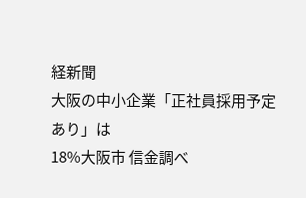経新聞
大阪の中小企業「正社員採用予定あり」は
18%大阪市 信金調べ